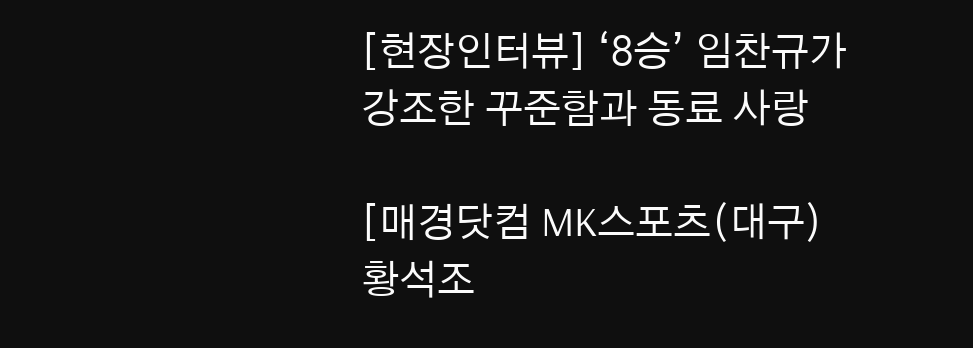[현장인터뷰] ‘8승’ 임찬규가 강조한 꾸준함과 동료 사랑

[매경닷컴 MK스포츠(대구) 황석조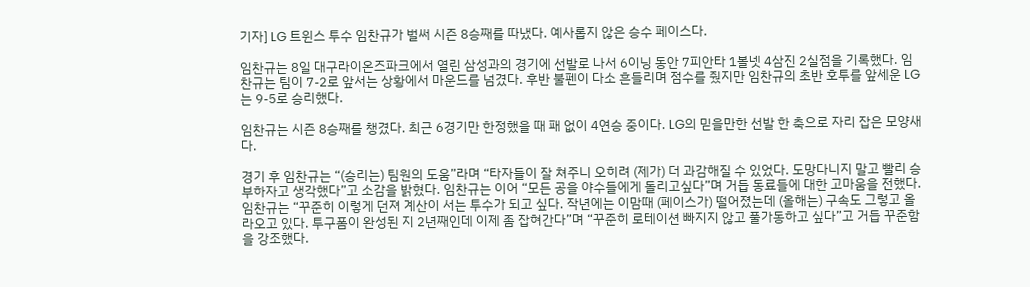기자] LG 트윈스 투수 임찬규가 벌써 시즌 8승째를 따냈다. 예사롭지 않은 승수 페이스다.

임찬규는 8일 대구라이온즈파크에서 열린 삼성과의 경기에 선발로 나서 6이닝 동안 7피안타 1볼넷 4삼진 2실점을 기록했다. 임찬규는 팀이 7-2로 앞서는 상황에서 마운드를 넘겼다. 후반 불펜이 다소 흔들리며 점수를 줬지만 임찬규의 초반 호투를 앞세운 LG는 9-5로 승리했다.

임찬규는 시즌 8승째를 챙겼다. 최근 6경기만 한정했을 때 패 없이 4연승 중이다. LG의 믿을만한 선발 한 축으로 자리 잡은 모양새다.

경기 후 임찬규는 “(승리는) 팀원의 도움”라며 “타자들이 잘 쳐주니 오히려 (제가) 더 과감해질 수 있었다. 도망다니지 말고 빨리 승부하자고 생각했다”고 소감을 밝혔다. 임찬규는 이어 “모든 공을 야수들에게 돌리고싶다”며 거듭 동료들에 대한 고마움을 전했다. 임찬규는 “꾸준히 이렇게 던져 계산이 서는 투수가 되고 싶다. 작년에는 이맘때 (페이스가) 떨어졌는데 (올해는) 구속도 그렇고 올라오고 있다. 투구폼이 완성된 지 2년째인데 이제 좀 잡혀간다”며 “꾸준히 로테이션 빠지지 않고 풀가동하고 싶다”고 거듭 꾸준함을 강조했다.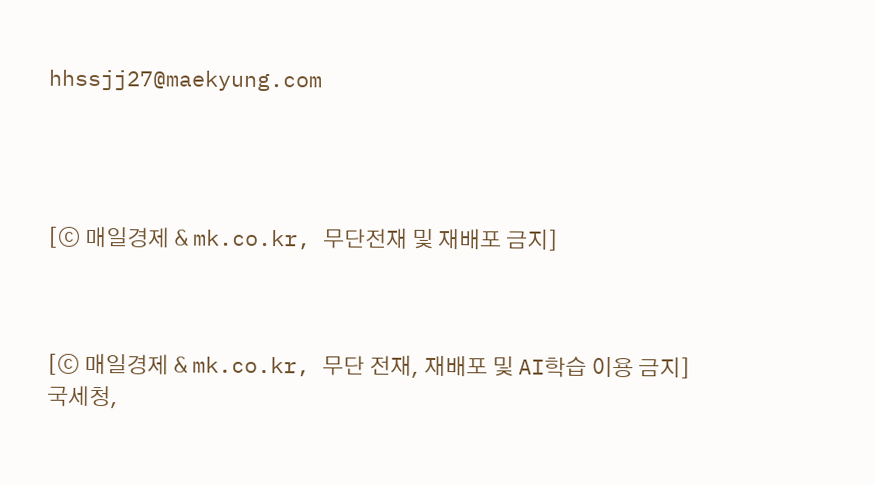hhssjj27@maekyung.com




[ⓒ 매일경제 & mk.co.kr, 무단전재 및 재배포 금지]



[ⓒ 매일경제 & mk.co.kr, 무단 전재, 재배포 및 AI학습 이용 금지]
국세청,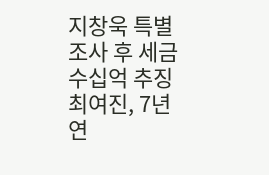지창욱 특별조사 후 세금 수십억 추징
최여진, 7년 연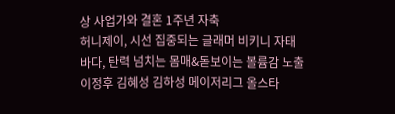상 사업가와 결혼 1주년 자축
허니제이, 시선 집중되는 글래머 비키니 자태
바다, 탄력 넘치는 몸매&돋보이는 볼륨감 노출
이정후 김혜성 김하성 메이저리그 올스타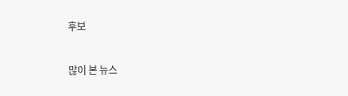후보

많이 본 뉴스